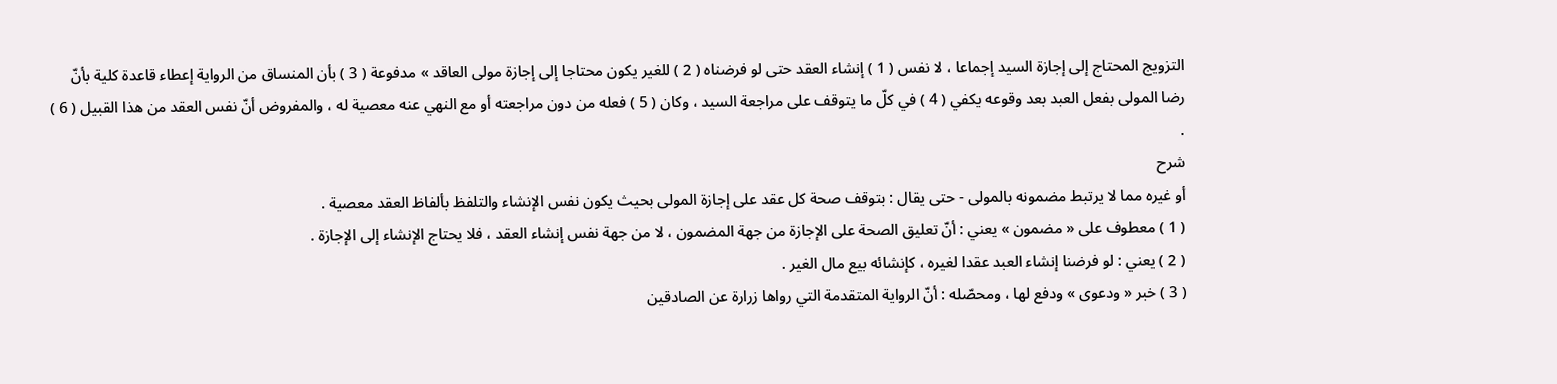التزويج المحتاج إلى إجازة السيد إجماعا ، لا نفس ( 1 ) إنشاء العقد حتى لو فرضناه ( 2 ) للغير يكون محتاجا إلى إجازة مولى العاقد » مدفوعة ( 3 ) بأن المنساق من الرواية إعطاء قاعدة كلية بأنّ رضا المولى بفعل العبد بعد وقوعه يكفي ( 4 ) في كلّ ما يتوقف على مراجعة السيد ، وكان ( 5 ) فعله من دون مراجعته أو مع النهي عنه معصية له ، والمفروض أنّ نفس العقد من هذا القبيل ( 6 ) .
شرح
أو غيره مما لا يرتبط مضمونه بالمولى - حتى يقال : بتوقف صحة كل عقد على إجازة المولى بحيث يكون نفس الإنشاء والتلفظ بألفاظ العقد معصية .
( 1 ) معطوف على « مضمون » يعني : أنّ تعليق الصحة على الإجازة من جهة المضمون ، لا من جهة نفس إنشاء العقد ، فلا يحتاج الإنشاء إلى الإجازة .
( 2 ) يعني : لو فرضنا إنشاء العبد عقدا لغيره ، كإنشائه بيع مال الغير .
( 3 ) خبر « ودعوى » ودفع لها ، ومحصّله : أنّ الرواية المتقدمة التي رواها زرارة عن الصادقين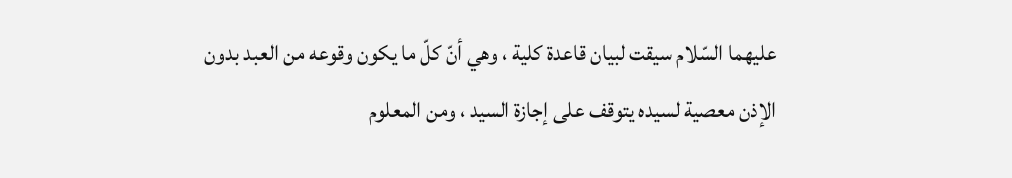عليهما السّلام سيقت لبيان قاعدة كلية ، وهي أنّ كلّ ما يكون وقوعه من العبد بدون الإذن معصية لسيده يتوقف على إجازة السيد ، ومن المعلوم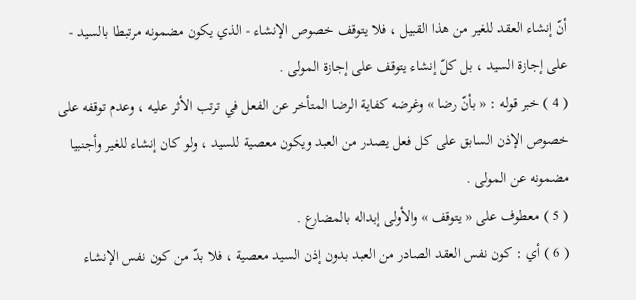أنّ إنشاء العقد للغير من هذا القبيل ، فلا يتوقف خصوص الإنشاء - الذي يكون مضمونه مرتبطا بالسيد - على إجازة السيد ، بل كلّ إنشاء يتوقف على إجازة المولى .
( 4 ) خبر قوله : « بأنّ رضا » وغرضه كفاية الرضا المتأخر عن الفعل في ترتب الأثر عليه ، وعدم توقفه على خصوص الإذن السابق على كل فعل يصدر من العبد ويكون معصية للسيد ، ولو كان إنشاء للغير وأجنبيا مضمونه عن المولى .
( 5 ) معطوف على « يتوقف » والأولى إبداله بالمضارع .
( 6 ) أي : كون نفس العقد الصادر من العبد بدون إذن السيد معصية ، فلا بدّ من كون نفس الإنشاء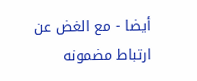أيضا - مع الغض عن ارتباط مضمونه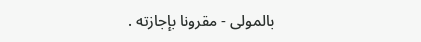بالمولى - مقرونا بإجازته .